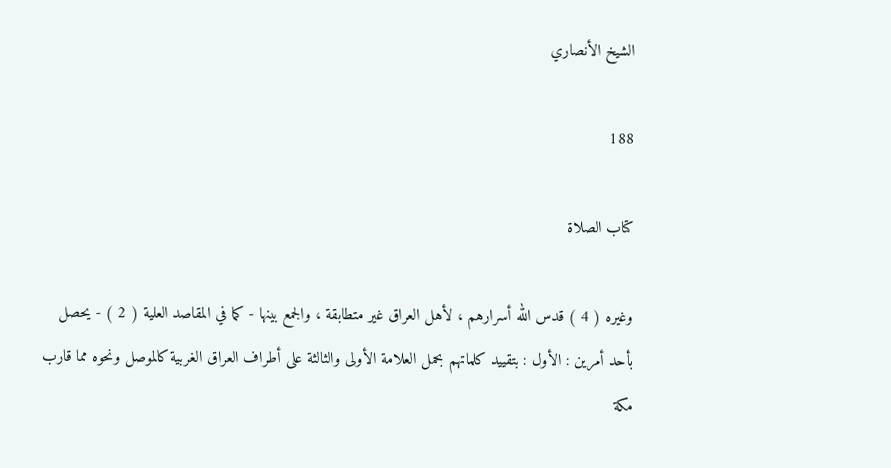الشيخ الأنصاري

188

كتاب الصلاة

وغيره ( 4 ) قدس الله أسرارهم ، لأهل العراق غير متطابقة ، والجمع بينها - كما في المقاصد العلية ( 2 ) - يحصل بأحد أمرين : الأول : بتقييد كلماتهم بحمل العلامة الأولى والثالثة على أطراف العراق الغربية كالموصل ونحوه مما قارب مكة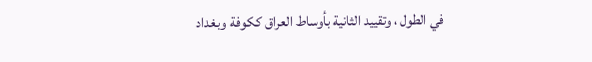في الطول ، وتقييد الثانية بأوساط العراق ككوفة وبغداد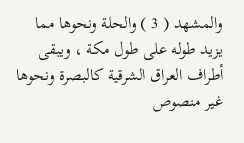والمشهد ( 3 ) والحلة ونحوها مما يزيد طوله على طول مكة ، ويبقى أطراف العراق الشرقية كالبصرة ونحوها غير منصوص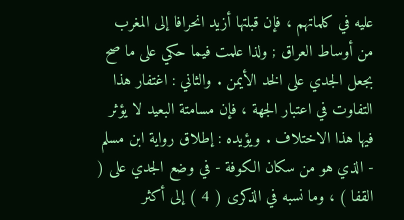عليه في كلماتهم ، فإن قبلتها أزيد انحرافا إلى المغرب من أوساط العراق ; ولذا علمت فيما حكي على ما صح بجعل الجدي على الخد الأيمن . والثاني : اغتفار هذا التفاوت في اعتبار الجهة ، فإن مسامتة البعيد لا يؤثر فيها هذا الاختلاف . ويؤيده : إطلاق رواية ابن مسلم - الذي هو من سكان الكوفة - في وضع الجدي على ( القفا ) ، وما نسبه في الذكرى ( 4 ) إلى أكثر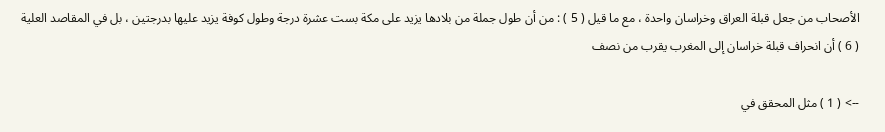الأصحاب من جعل قبلة العراق وخراسان واحدة ، مع ما قيل ( 5 ) : من أن طول جملة من بلادها يزيد على مكة بست عشرة درجة وطول كوفة يزيد عليها بدرجتين ، بل في المقاصد العلية ( 6 ) أن انحراف قبلة خراسان إلى المغرب يقرب من نصف

--> ( 1 ) مثل المحقق في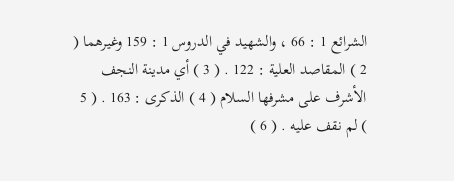الشرائع 1 : 66 ، والشهيد في الدروس 1 : 159 وغيرهما ( 2 ) المقاصد العلية : 122 . ( 3 ) أي مدينة النجف الأشرف على مشرفها السلام ( 4 ) الذكرى : 163 . ( 5 ) لم نقف عليه . ( 6 )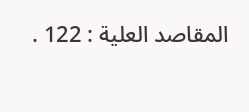المقاصد العلية : 122 .